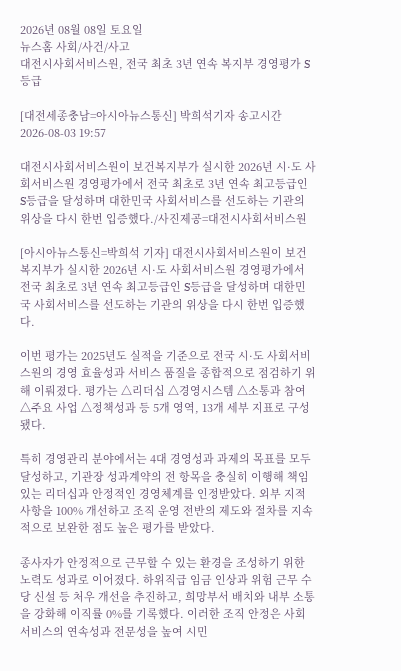2026년 08월 08일 토요일
뉴스홈 사회/사건/사고
대전시사회서비스원, 전국 최초 3년 연속 복지부 경영평가 S등급

[대전세종충남=아시아뉴스통신] 박희석기자 송고시간 2026-08-03 19:57

대전시사회서비스원이 보건복지부가 실시한 2026년 시·도 사회서비스원 경영평가에서 전국 최초로 3년 연속 최고등급인 S등급을 달성하며 대한민국 사회서비스를 선도하는 기관의 위상을 다시 한번 입증했다./사진제공=대전시사회서비스원

[아시아뉴스통신=박희석 기자] 대전시사회서비스원이 보건복지부가 실시한 2026년 시·도 사회서비스원 경영평가에서 전국 최초로 3년 연속 최고등급인 S등급을 달성하며 대한민국 사회서비스를 선도하는 기관의 위상을 다시 한번 입증했다.

이번 평가는 2025년도 실적을 기준으로 전국 시·도 사회서비스원의 경영 효율성과 서비스 품질을 종합적으로 점검하기 위해 이뤄졌다. 평가는 △리더십 △경영시스템 △소통과 참여 △주요 사업 △정책성과 등 5개 영역, 13개 세부 지표로 구성됐다.

특히 경영관리 분야에서는 4대 경영성과 과제의 목표를 모두 달성하고, 기관장 성과계약의 전 항목을 충실히 이행해 책임 있는 리더십과 안정적인 경영체계를 인정받았다. 외부 지적사항을 100% 개선하고 조직 운영 전반의 제도와 절차를 지속적으로 보완한 점도 높은 평가를 받았다.

종사자가 안정적으로 근무할 수 있는 환경을 조성하기 위한 노력도 성과로 이어졌다. 하위직급 임금 인상과 위험 근무 수당 신설 등 처우 개선을 추진하고, 희망부서 배치와 내부 소통을 강화해 이직률 0%를 기록했다. 이러한 조직 안정은 사회서비스의 연속성과 전문성을 높여 시민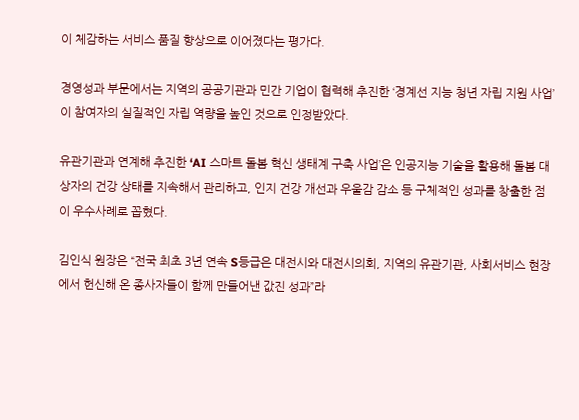이 체감하는 서비스 품질 향상으로 이어졌다는 평가다.

경영성과 부문에서는 지역의 공공기관과 민간 기업이 협력해 추진한 ‘경계선 지능 청년 자립 지원 사업’이 참여자의 실질적인 자립 역량을 높인 것으로 인정받았다.

유관기관과 연계해 추진한 ‘AI 스마트 돌봄 혁신 생태계 구축 사업’은 인공지능 기술을 활용해 돌봄 대상자의 건강 상태를 지속해서 관리하고, 인지 건강 개선과 우울감 감소 등 구체적인 성과를 창출한 점이 우수사례로 꼽혔다.

김인식 원장은 “전국 최초 3년 연속 S등급은 대전시와 대전시의회, 지역의 유관기관, 사회서비스 현장에서 헌신해 온 종사자들이 함께 만들어낸 값진 성과”라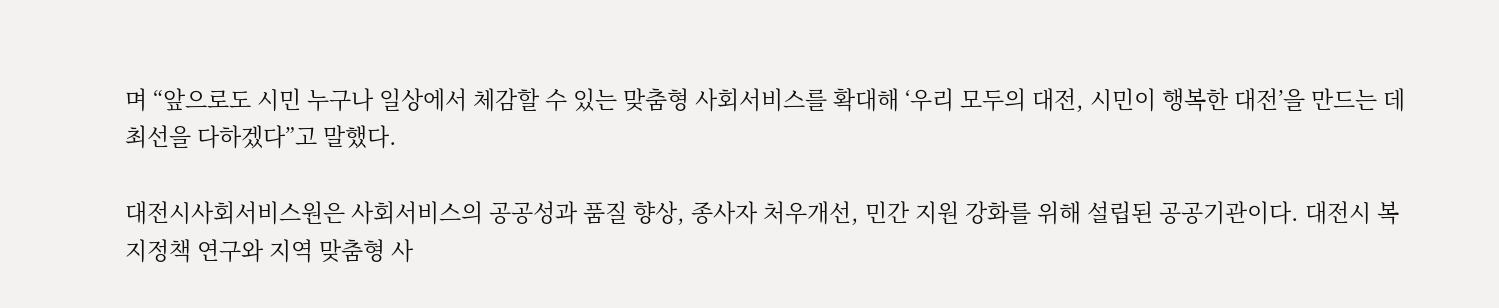며 “앞으로도 시민 누구나 일상에서 체감할 수 있는 맞춤형 사회서비스를 확대해 ‘우리 모두의 대전, 시민이 행복한 대전’을 만드는 데 최선을 다하겠다”고 말했다.

대전시사회서비스원은 사회서비스의 공공성과 품질 향상, 종사자 처우개선, 민간 지원 강화를 위해 설립된 공공기관이다. 대전시 복지정책 연구와 지역 맞춤형 사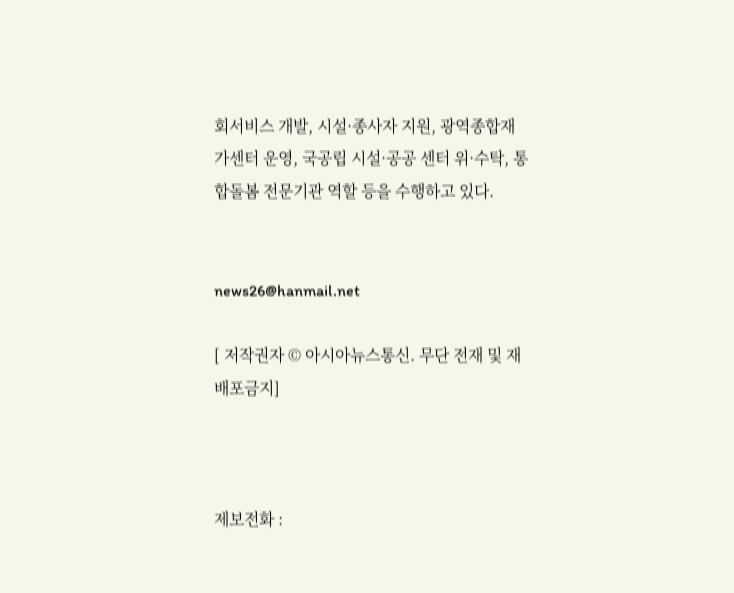회서비스 개발, 시설·종사자 지원, 광역종합재가센터 운영, 국공립 시설·공공 센터 위·수탁, 통합돌봄 전문기관 역할 등을 수행하고 있다.


news26@hanmail.net

[ 저작권자 © 아시아뉴스통신. 무단 전재 및 재배포금지]



제보전화 :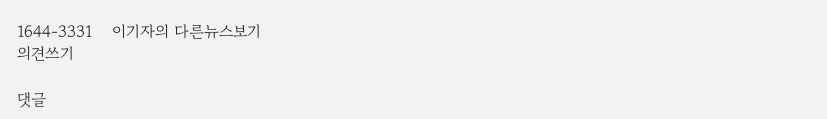1644-3331    이기자의 다른뉴스보기
의견쓰기

댓글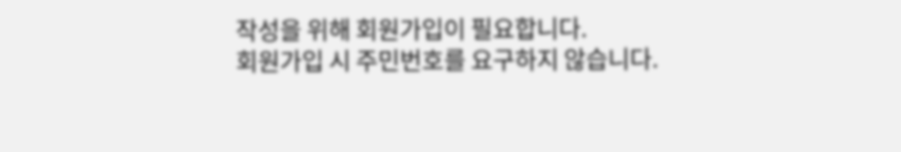작성을 위해 회원가입이 필요합니다.
회원가입 시 주민번호를 요구하지 않습니다.